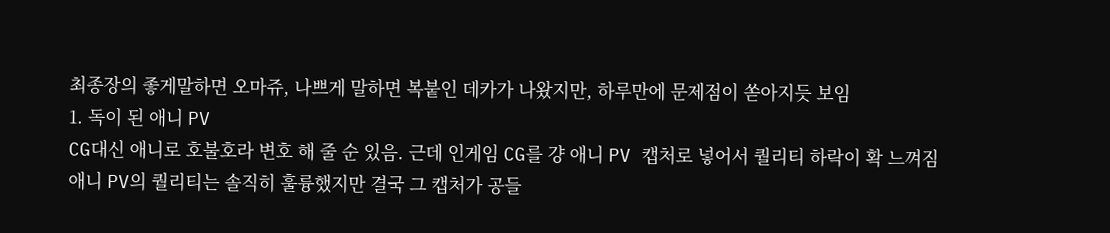최종장의 좋게말하면 오마쥬, 나쁘게 말하면 복붙인 데카가 나왔지만, 하루만에 문제점이 쏟아지듯 보임
1. 독이 된 애니 PV
CG대신 애니로 호불호라 변호 해 줄 순 있음. 근데 인게임 CG를 걍 애니 PV 캡처로 넣어서 퀄리티 하락이 확 느껴짐
애니 PV의 퀄리티는 솔직히 훌륭했지만 결국 그 캡처가 공들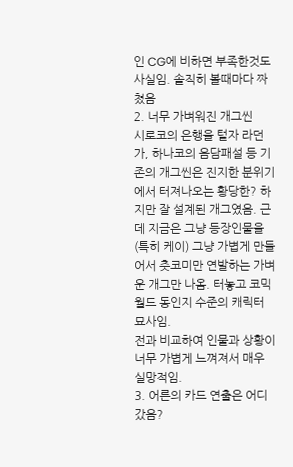인 CG에 비하면 부족한것도 사실임. 솔직히 볼때마다 짜쳤음
2. 너무 가벼워진 개그씬
시로코의 은행을 털자 라던가, 하나코의 음담패설 등 기존의 개그씬은 진지한 분위기에서 터져나오는 황당한? 하지만 잘 설계된 개그였음. 근데 지금은 그냥 등장인물을 (특히 케이) 그냥 가볍게 만들어서 츳코미만 연발하는 가벼운 개그만 나옴. 터놓고 코믹월드 동인지 수준의 캐릭터 묘사임.
전과 비교하여 인물과 상황이 너무 가볍게 느껴져서 매우 실망적임.
3. 어른의 카드 연출은 어디갔음?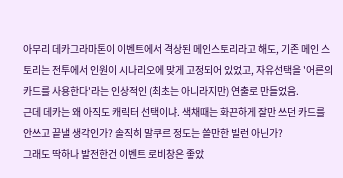아무리 데카그라마톤이 이벤트에서 격상된 메인스토리라고 해도, 기존 메인 스토리는 전투에서 인원이 시나리오에 맞게 고정되어 있었고, 자유선택을 '어른의 카드를 사용한다'라는 인상적인 (최초는 아니라지만) 연출로 만들었음.
근데 데카는 왜 아직도 캐릭터 선택이냐. 색채때는 화끈하게 잘만 쓰던 카드를 안쓰고 끝낼 생각인가? 솔직히 말쿠르 정도는 쓸만한 빌런 아닌가?
그래도 딱하나 발전한건 이벤트 로비창은 좋았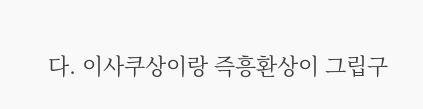다. 이사쿠상이랑 즉흥환상이 그립구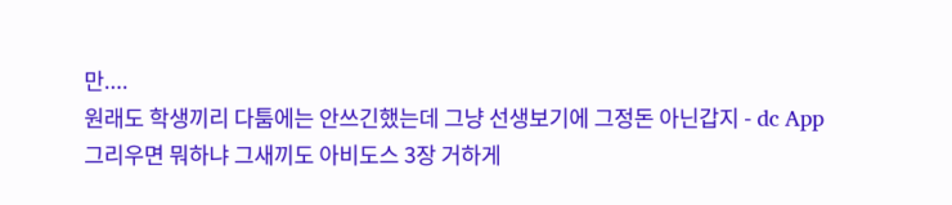만....
원래도 학생끼리 다툼에는 안쓰긴했는데 그냥 선생보기에 그정돈 아닌갑지 - dc App
그리우면 뭐하냐 그새끼도 아비도스 3장 거하게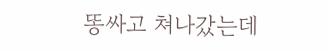똥싸고 쳐나갔는데